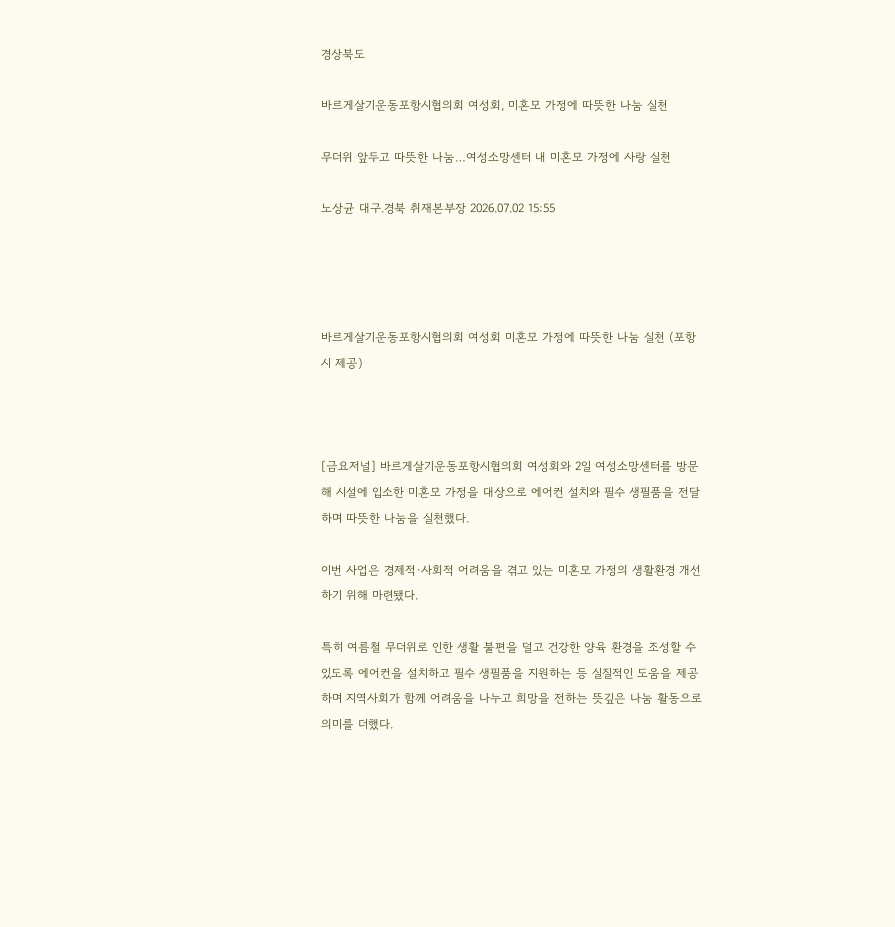경상북도

바르게살기운동포항시협의회 여성회, 미혼모 가정에 따뜻한 나눔 실천

무더위 앞두고 따뜻한 나눔…여성소망센터 내 미혼모 가정에 사랑 실천

노상균 대구.경북 취재본부장 2026.07.02 15:55




바르게살기운동포항시협의회 여성회 미혼모 가정에 따뜻한 나눔 실천 (포항시 제공)



[금요저널] 바르게살기운동포항시협의회 여성회와 2일 여성소망센터를 방문해 시설에 입소한 미혼모 가정을 대상으로 에어컨 설치와 필수 생필품을 전달하며 따뜻한 나눔을 실천했다.

이번 사업은 경제적·사회적 어려움을 겪고 있는 미혼모 가정의 생활환경 개선하기 위해 마련됐다.

특히 여름철 무더위로 인한 생활 불편을 덜고 건강한 양육 환경을 조성할 수 있도록 에어컨을 설치하고 필수 생필품을 지원하는 등 실질적인 도움을 제공하며 지역사회가 함께 어려움을 나누고 희망을 전하는 뜻깊은 나눔 활동으로 의미를 더했다.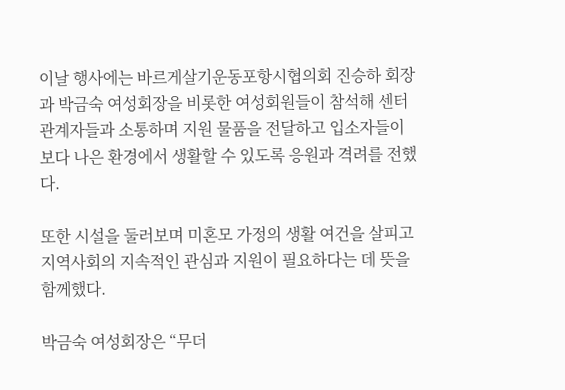이날 행사에는 바르게살기운동포항시협의회 진승하 회장과 박금숙 여성회장을 비롯한 여성회원들이 참석해 센터 관계자들과 소통하며 지원 물품을 전달하고 입소자들이 보다 나은 환경에서 생활할 수 있도록 응원과 격려를 전했다.

또한 시설을 둘러보며 미혼모 가정의 생활 여건을 살피고 지역사회의 지속적인 관심과 지원이 필요하다는 데 뜻을 함께했다.

박금숙 여성회장은 “무더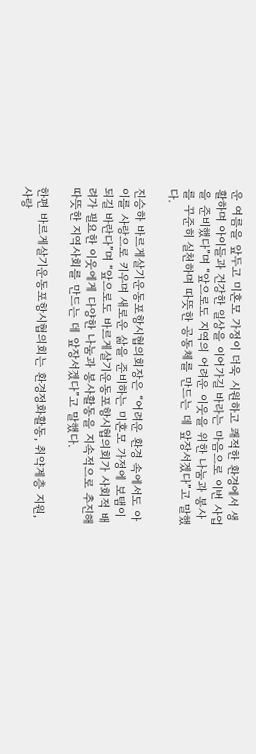운 여름을 앞두고 미혼모 가정이 더욱 시원하고 쾌적한 환경에서 생활하며 아이들과 건강한 일상을 이어가길 바라는 마음으로 이번 사업을 준비했다”며 “앞으로도 지역의 어려운 이웃을 위한 나눔과 봉사를 꾸준히 실천하며 따뜻한 공동체를 만드는 데 앞장서겠다”고 말했다.

진승하 바르게살기운동포항시협의회장은 “어려운 환경 속에서도 아이를 사랑으로 키우며 새로운 삶을 준비하는 미혼모 가정에 보탬이 되길 바란다”며 “앞으로도 바르게살기운동포항시협의회가 사회적 배려가 필요한 이웃에게 다양한 나눔과 봉사활동을 지속적으로 추진해 따뜻한 지역사회를 만드는 데 앞장서겠다”고 말했다.

한편 바르게살기운동포항시협의회는 환경정화활동, 취약계층 지원, 사랑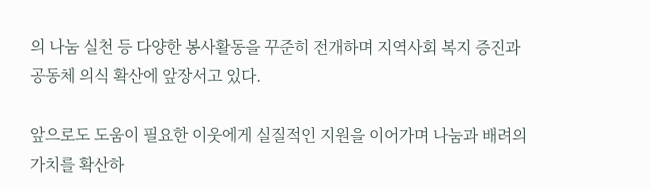의 나눔 실천 등 다양한 봉사활동을 꾸준히 전개하며 지역사회 복지 증진과 공동체 의식 확산에 앞장서고 있다.

앞으로도 도움이 필요한 이웃에게 실질적인 지원을 이어가며 나눔과 배려의 가치를 확산하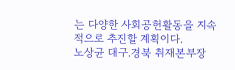는 다양한 사회공헌활동을 지속적으로 추진할 계획이다.
노상균 대구.경북 취재본부장